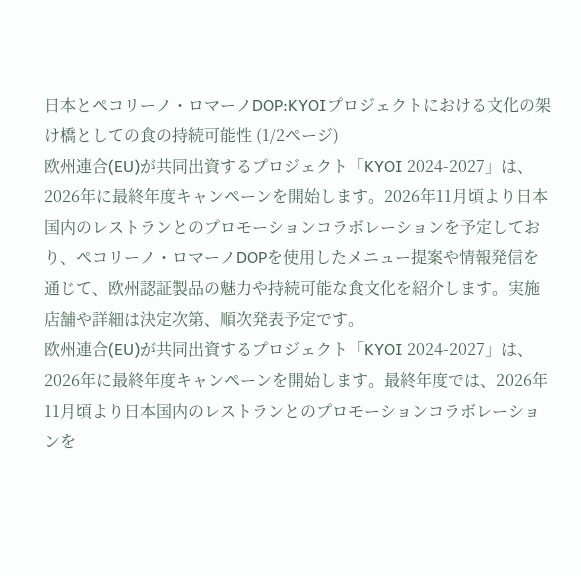日本とペコリーノ・ロマーノDOP:KYOIプロジェクトにおける文化の架け橋としての食の持続可能性 (1/2ページ)
欧州連合(EU)が共同出資するプロジェクト「KYOI 2024-2027」は、2026年に最終年度キャンペーンを開始します。2026年11月頃より日本国内のレストランとのプロモーションコラボレーションを予定しており、ペコリーノ・ロマーノDOPを使用したメニュー提案や情報発信を通じて、欧州認証製品の魅力や持続可能な食文化を紹介します。実施店舗や詳細は決定次第、順次発表予定です。
欧州連合(EU)が共同出資するプロジェクト「KYOI 2024-2027」は、2026年に最終年度キャンペーンを開始します。最終年度では、2026年11月頃より日本国内のレストランとのプロモーションコラボレーションを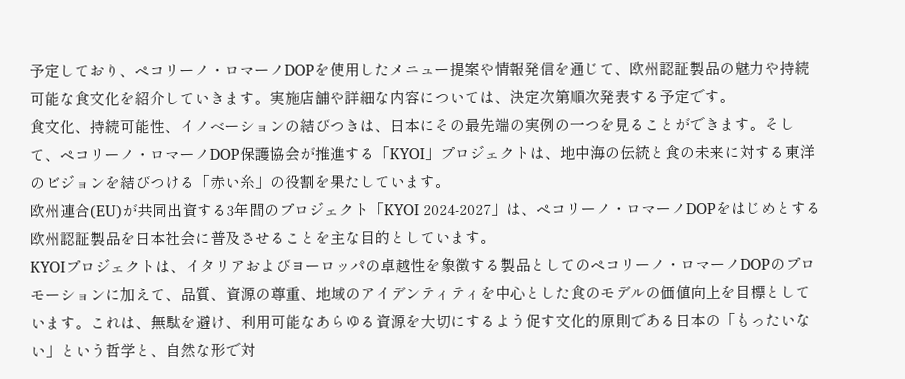予定しており、ペコリーノ・ロマーノDOPを使用したメニュー提案や情報発信を通じて、欧州認証製品の魅力や持続可能な食文化を紹介していきます。実施店舗や詳細な内容については、決定次第順次発表する予定です。
食文化、持続可能性、イノベーションの結びつきは、日本にその最先端の実例の一つを見ることができます。そして、ペコリーノ・ロマーノDOP保護協会が推進する「KYOI」プロジェクトは、地中海の伝統と食の未来に対する東洋のビジョンを結びつける「赤い糸」の役割を果たしています。
欧州連合(EU)が共同出資する3年間のプロジェクト「KYOI 2024-2027」は、ペコリーノ・ロマーノDOPをはじめとする欧州認証製品を日本社会に普及させることを主な目的としています。
KYOIプロジェクトは、イタリアおよびヨーロッパの卓越性を象徴する製品としてのペコリーノ・ロマーノDOPのプロモーションに加えて、品質、資源の尊重、地域のアイデンティティを中心とした食のモデルの価値向上を目標としています。これは、無駄を避け、利用可能なあらゆる資源を大切にするよう促す文化的原則である日本の「もったいない」という哲学と、自然な形で対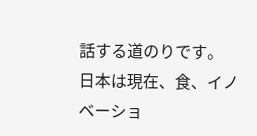話する道のりです。
日本は現在、食、イノベーショ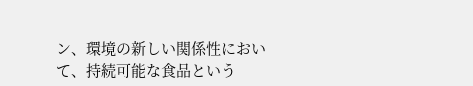ン、環境の新しい関係性において、持続可能な食品という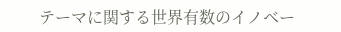テーマに関する世界有数のイノベー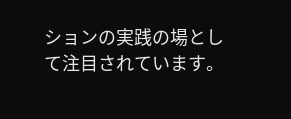ションの実践の場として注目されています。